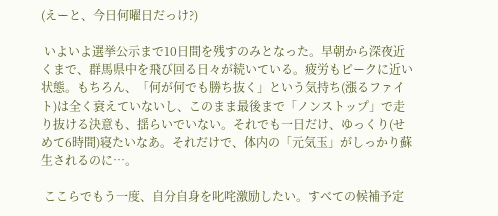(えーと、今日何曜日だっけ?)

 いよいよ選挙公示まで10日間を残すのみとなった。早朝から深夜近くまで、群馬県中を飛び回る日々が続いている。疲労もピークに近い状態。もちろん、「何が何でも勝ち抜く」という気持ち(漲るファイト)は全く衰えていないし、このまま最後まで「ノンストップ」で走り抜ける決意も、揺らいでいない。それでも一日だけ、ゆっくり(せめて6時間)寝たいなあ。それだけで、体内の「元気玉」がしっかり蘇生されるのに…。

 ここらでもう一度、自分自身を叱咤激励したい。すべての候補予定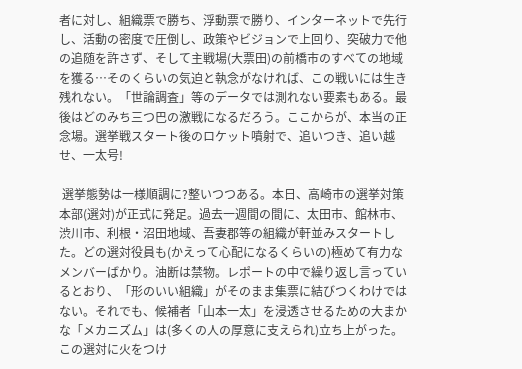者に対し、組織票で勝ち、浮動票で勝り、インターネットで先行し、活動の密度で圧倒し、政策やビジョンで上回り、突破力で他の追随を許さず、そして主戦場(大票田)の前橋市のすべての地域を獲る…そのくらいの気迫と執念がなければ、この戦いには生き残れない。「世論調査」等のデータでは測れない要素もある。最後はどのみち三つ巴の激戦になるだろう。ここからが、本当の正念場。選挙戦スタート後のロケット噴射で、追いつき、追い越せ、一太号!

 選挙態勢は一様順調に?整いつつある。本日、高崎市の選挙対策本部(選対)が正式に発足。過去一週間の間に、太田市、館林市、渋川市、利根・沼田地域、吾妻郡等の組織が軒並みスタートした。どの選対役員も(かえって心配になるくらいの)極めて有力なメンバーばかり。油断は禁物。レポートの中で繰り返し言っているとおり、「形のいい組織」がそのまま集票に結びつくわけではない。それでも、候補者「山本一太」を浸透させるための大まかな「メカニズム」は(多くの人の厚意に支えられ)立ち上がった。この選対に火をつけ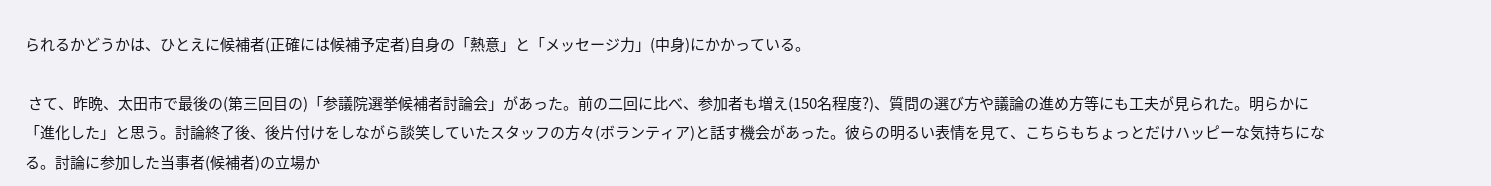られるかどうかは、ひとえに候補者(正確には候補予定者)自身の「熱意」と「メッセージ力」(中身)にかかっている。

 さて、昨晩、太田市で最後の(第三回目の)「参議院選挙候補者討論会」があった。前の二回に比べ、参加者も増え(150名程度?)、質問の選び方や議論の進め方等にも工夫が見られた。明らかに「進化した」と思う。討論終了後、後片付けをしながら談笑していたスタッフの方々(ボランティア)と話す機会があった。彼らの明るい表情を見て、こちらもちょっとだけハッピーな気持ちになる。討論に参加した当事者(候補者)の立場か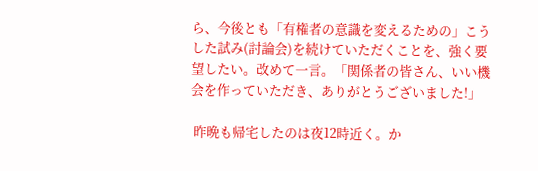ら、今後とも「有権者の意識を変えるための」こうした試み(討論会)を続けていただくことを、強く要望したい。改めて一言。「関係者の皆さん、いい機会を作っていただき、ありがとうございました!」

 昨晩も帰宅したのは夜12時近く。か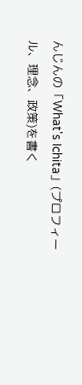んじんの「What's Ichita」(プロフィール、理念、政策)を書く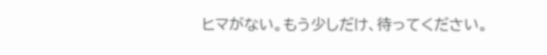ヒマがない。もう少しだけ、待ってください。